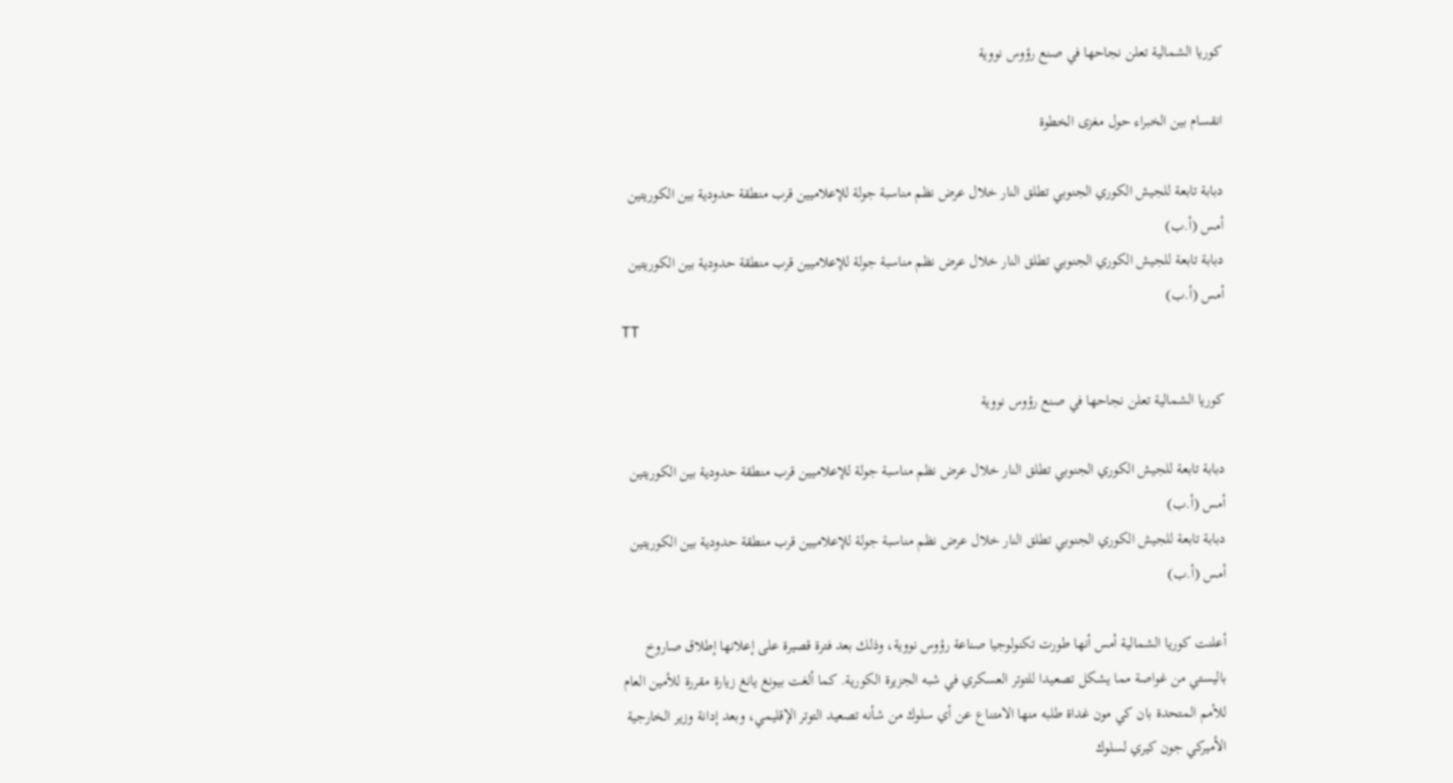كوريا الشمالية تعلن نجاحها في صنع رؤوس نووية

انقسام بين الخبراء حول مغزى الخطوة

دبابة تابعة للجيش الكوري الجنوبي تطلق النار خلال عرض نظم مناسبة جولة للإعلاميين قرب منطقة حدودية بين الكوريتين أمس (أ.ب)
دبابة تابعة للجيش الكوري الجنوبي تطلق النار خلال عرض نظم مناسبة جولة للإعلاميين قرب منطقة حدودية بين الكوريتين أمس (أ.ب)
TT

كوريا الشمالية تعلن نجاحها في صنع رؤوس نووية

دبابة تابعة للجيش الكوري الجنوبي تطلق النار خلال عرض نظم مناسبة جولة للإعلاميين قرب منطقة حدودية بين الكوريتين أمس (أ.ب)
دبابة تابعة للجيش الكوري الجنوبي تطلق النار خلال عرض نظم مناسبة جولة للإعلاميين قرب منطقة حدودية بين الكوريتين أمس (أ.ب)

أعلنت كوريا الشمالية أمس أنها طورت تكنولوجيا صناعة رؤوس نووية، وذلك بعد فترة قصيرة على إعلانها إطلاق صاروخ باليستي من غواصة مما يشكل تصعيدا للتوتر العسكري في شبه الجزيرة الكورية. كما ألغت بيونغ يانغ زيارة مقررة للأمين العام للأمم المتحدة بان كي مون غداة طلبه منها الامتناع عن أي سلوك من شأنه تصعيد التوتر الإقليمي، وبعد إدانة وزير الخارجية الأميركي جون كيري لسلوك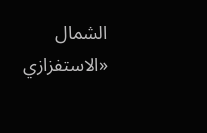الشمال «الاستفزازي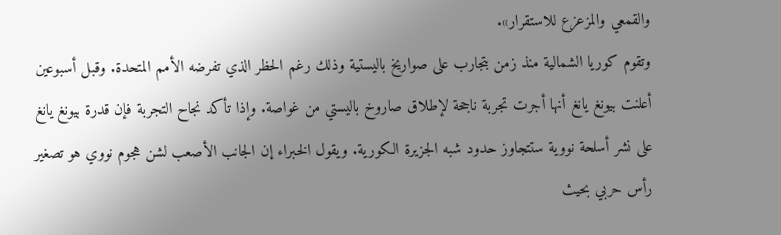والقمعي والمزعزع للاستقرار».
وتقوم كوريا الشمالية منذ زمن بتجارب على صواريخ باليستية وذلك رغم الحظر الذي تفرضه الأمم المتحدة. وقبل أسبوعين أعلنت بيونغ يانغ أنها أجرت تجربة ناجحة لإطلاق صاروخ باليستي من غواصة. وإذا تأكد نجاح التجربة فإن قدرة بيونغ يانغ على نشر أسلحة نووية ستتجاوز حدود شبه الجزيرة الكورية. ويقول الخبراء إن الجانب الأصعب لشن هجوم نووي هو تصغير رأس حربي بحيث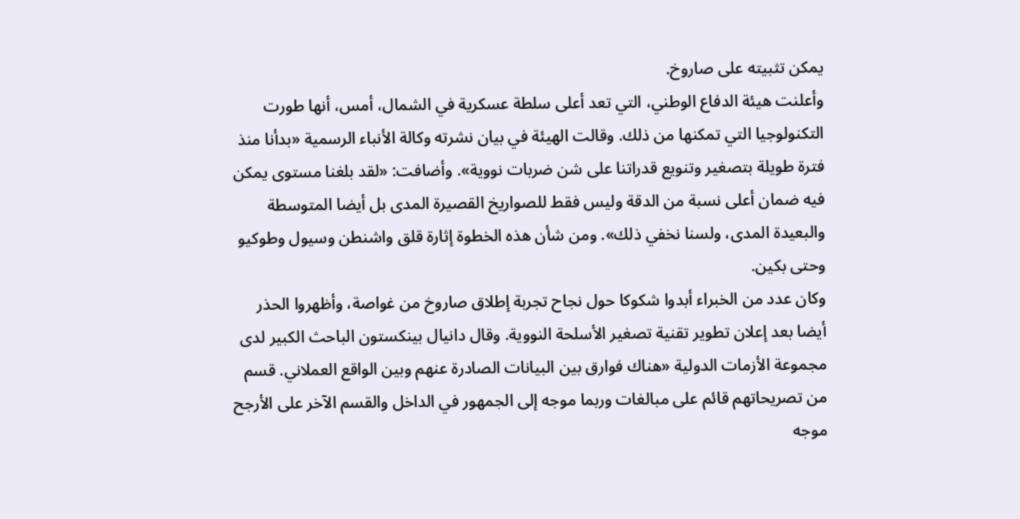يمكن تثبيته على صاروخ.
وأعلنت هيئة الدفاع الوطني، التي تعد أعلى سلطة عسكرية في الشمال، أمس، أنها طورت التكنولوجيا التي تمكنها من ذلك. وقالت الهيئة في بيان نشرته وكالة الأنباء الرسمية «بدأنا منذ فترة طويلة بتصغير وتنويع قدراتنا على شن ضربات نووية». وأضافت: «لقد بلغنا مستوى يمكن فيه ضمان أعلى نسبة من الدقة وليس فقط للصواريخ القصيرة المدى بل أيضا المتوسطة والبعيدة المدى، ولسنا نخفي ذلك». ومن شأن هذه الخطوة إثارة قلق واشنطن وسيول وطوكيو وحتى بكين.
وكان عدد من الخبراء أبدوا شكوكا حول نجاح تجربة إطلاق صاروخ من غواصة، وأظهروا الحذر أيضا بعد إعلان تطوير تقنية تصغير الأسلحة النووية. وقال دانيال بينكستون الباحث الكبير لدى مجموعة الأزمات الدولية «هناك فوارق بين البيانات الصادرة عنهم وبين الواقع العملاني. قسم من تصريحاتهم قائم على مبالغات وربما موجه إلى الجمهور في الداخل والقسم الآخر على الأرجح موجه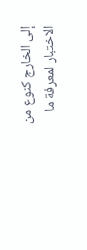إلى الخارج كنوع من الاختبار لمعرفة ما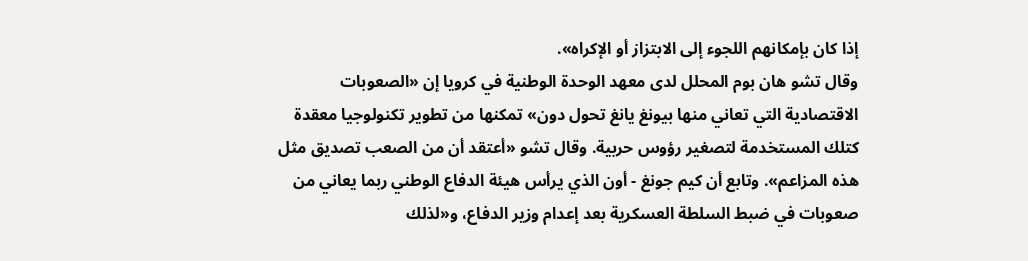إذا كان بإمكانهم اللجوء إلى الابتزاز أو الإكراه».
وقال تشو هان بوم المحلل لدى معهد الوحدة الوطنية في كرويا إن «الصعوبات الاقتصادية التي تعاني منها بيونغ يانغ تحول دون» تمكنها من تطوير تكنولوجيا معقدة كتلك المستخدمة لتصغير رؤوس حربية. وقال تشو «أعتقد أن من الصعب تصديق مثل هذه المزاعم». وتابع أن كيم جونغ - أون الذي يرأس هيئة الدفاع الوطني ربما يعاني من صعوبات في ضبط السلطة العسكرية بعد إعدام وزير الدفاع، و«لذلك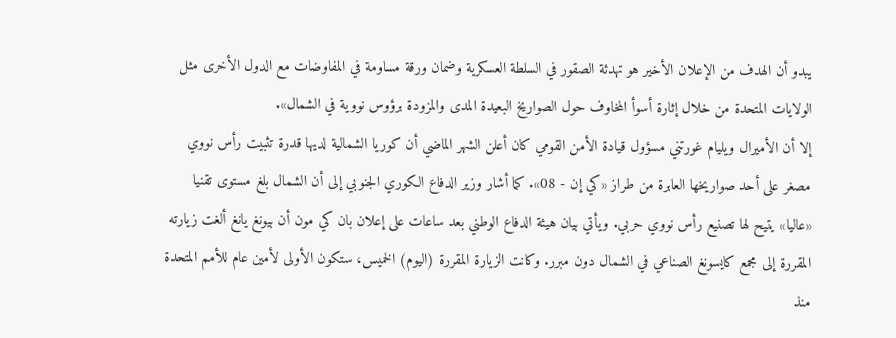يبدو أن الهدف من الإعلان الأخير هو تهدئة الصقور في السلطة العسكرية وضمان ورقة مساومة في المفاوضات مع الدول الأخرى مثل الولايات المتحدة من خلال إثارة أسوأ المخاوف حول الصواريخ البعيدة المدى والمزودة برؤوس نووية في الشمال».
إلا أن الأميرال ويليام غورتني مسؤول قيادة الأمن القومي كان أعلن الشهر الماضي أن كوريا الشمالية لديها قدرة تثبيت رأس نووي مصغر على أحد صواريخها العابرة من طراز «كي إن - 08». كما أشار وزير الدفاع الكوري الجنوبي إلى أن الشمال بلغ مستوى تقنيا «عاليا» يتيح لها تصنيع رأس نووي حربي. ويأتي بيان هيئة الدفاع الوطني بعد ساعات على إعلان بان كي مون أن بيونغ يانغ ألغت زيارته المقررة إلى مجمع كايسونغ الصناعي في الشمال دون مبرر. وكانت الزيارة المقررة (اليوم) الخميس، ستكون الأولى لأمين عام للأمم المتحدة منذ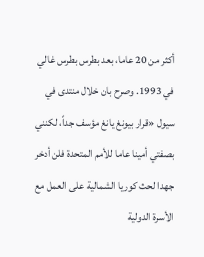أكثر من 20 عاما، بعد بطرس بطرس غالي في 1993. وصرح بان خلال منتدى في سيول «قرار بيونغ يانغ مؤسف جداً، لكنني بصفتي أمينا عاما للأمم المتحدة فلن أدخر جهدا لحث كوريا الشمالية على العمل مع الأسرة الدولية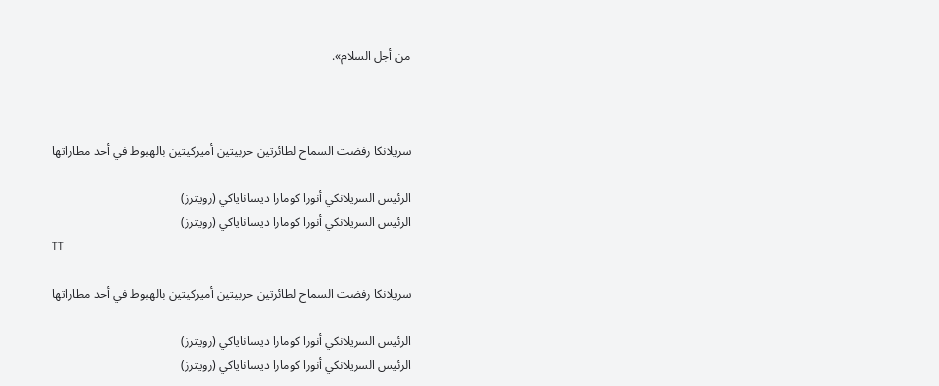من أجل السلام».



سريلانكا رفضت السماح لطائرتين حربيتين أميركيتين بالهبوط في أحد مطاراتها

الرئيس السريلانكي أنورا كومارا ديساناياكي (رويترز)
الرئيس السريلانكي أنورا كومارا ديساناياكي (رويترز)
TT

سريلانكا رفضت السماح لطائرتين حربيتين أميركيتين بالهبوط في أحد مطاراتها

الرئيس السريلانكي أنورا كومارا ديساناياكي (رويترز)
الرئيس السريلانكي أنورا كومارا ديساناياكي (رويترز)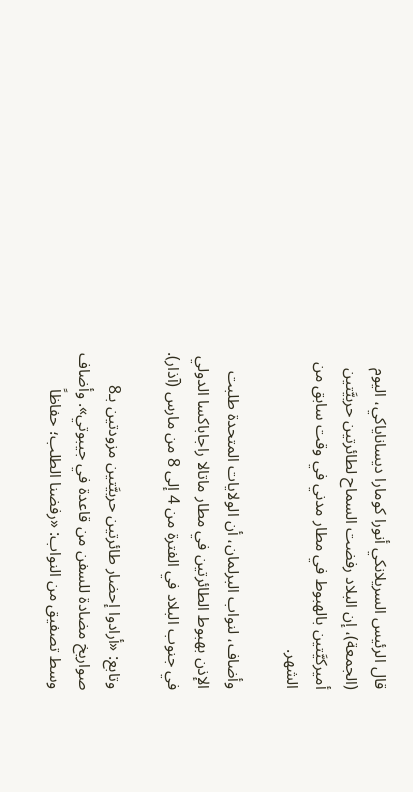قال الرئيس السريلانكي أنورا كومارا ديساناياكي، اليوم (الجمعة)، إن البلاد رفضت السماح لطائرتين حربيَّتين أميركيَّتين بالهبوط في مطار مدني في وقت سابق من الشهر.

وأضاف، لنواب البرلمان، أن الولايات المتحدة طلبت الإذن بهبوط الطائرتين في مطار ماتالا راجاباكسا الدولي في جنوب البلاد في الفترة من 4 إلى 8 من مارس (آذار).

وتابع: «أرادوا إحضار طائرتين حربيَّتين مزودتين بـ8 صواريخ مضادة للسفن من قاعدة في جيبوتي». وأضاف وسط تصفيق من النواب: «رفضنا الطلب؛ حفاظاً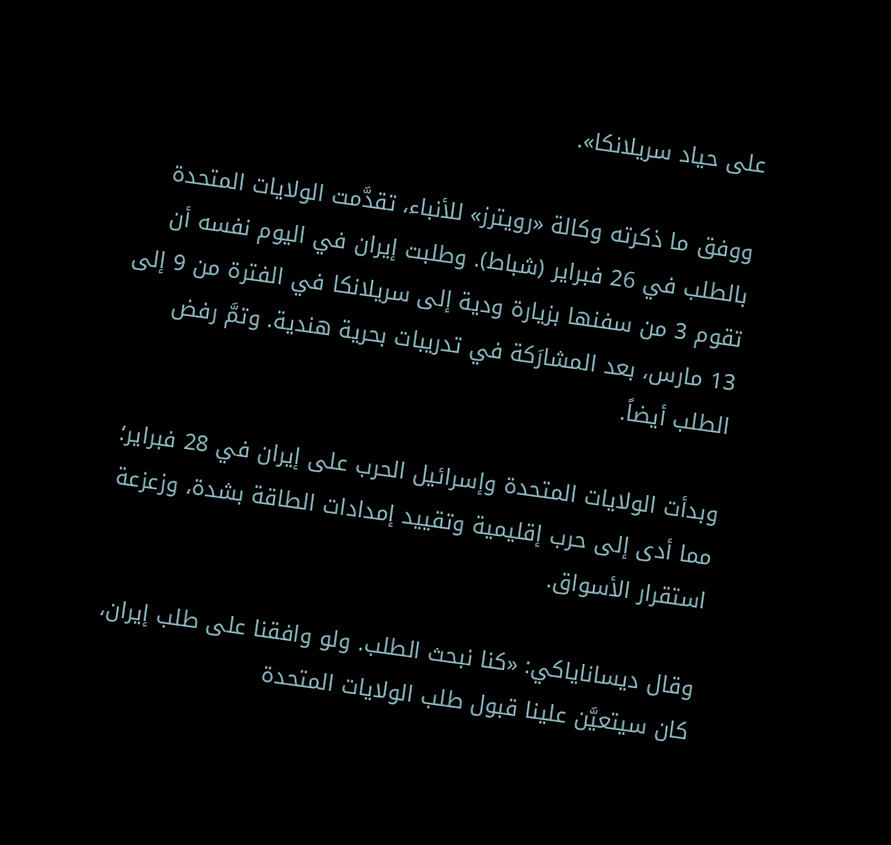على حياد سريلانكا».

ووفق ما ذكرته وكالة «رويترز» للأنباء، تقدَّمت الولايات المتحدة بالطلب في 26 فبراير (شباط). وطلبت إيران في اليوم نفسه أن تقوم 3 من سفنها بزيارة ودية إلى سريلانكا في الفترة من 9 إلى 13 مارس، بعد المشارَكة في تدريبات بحرية هندية. وتمَّ رفض الطلب أيضاً.

وبدأت الولايات المتحدة وإسرائيل الحرب على إيران في 28 فبراير؛ مما أدى إلى حرب إقليمية وتقييد إمدادات الطاقة بشدة، وزعزعة استقرار الأسواق.

وقال ديساناياكي: «كنا نبحث الطلب. ولو وافقنا على طلب إيران، كان سيتعيَّن علينا قبول طلب الولايات المتحدة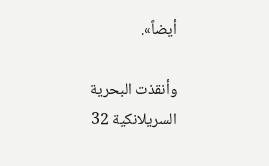أيضاً».

وأنقذت البحرية السريلانكية 32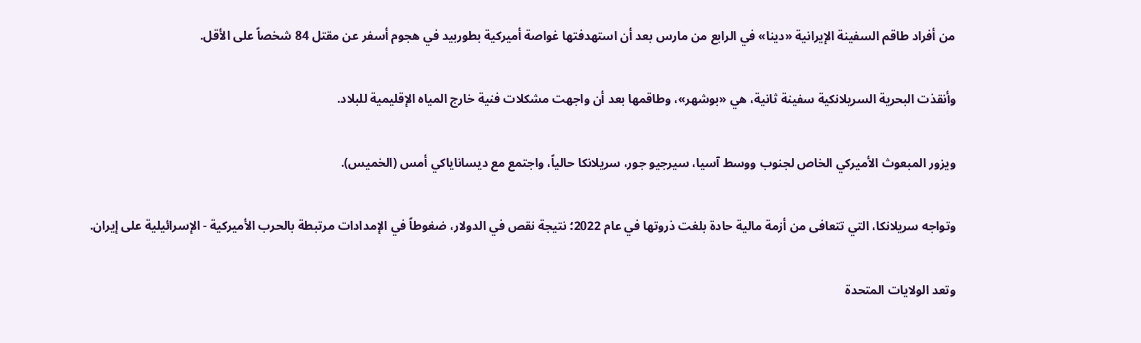من أفراد طاقم السفينة الإيرانية «دينا» في الرابع من مارس بعد أن استهدفتها غواصة أميركية بطوربيد في هجوم أسفر عن مقتل 84 شخصاً على الأقل.

وأنقذت البحرية السريلانكية سفينة ثانية، هي «بوشهر»، وطاقمها بعد أن واجهت مشكلات فنية خارج المياه الإقليمية للبلاد.

ويزور المبعوث الأميركي الخاص لجنوب ووسط آسيا، سيرجيو جور، سريلانكا حالياً، واجتمع مع ديساناياكي أمس (الخميس).

وتواجه سريلانكا، التي تتعافى من أزمة مالية حادة بلغت ذروتها في عام 2022؛ نتيجة نقص في الدولار، ضغوطاً في الإمدادات مرتبطة بالحرب الأميركية - الإسرائيلية على إيران.

وتعد الولايات المتحدة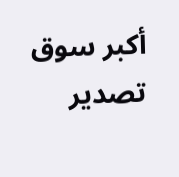أكبر سوق تصدير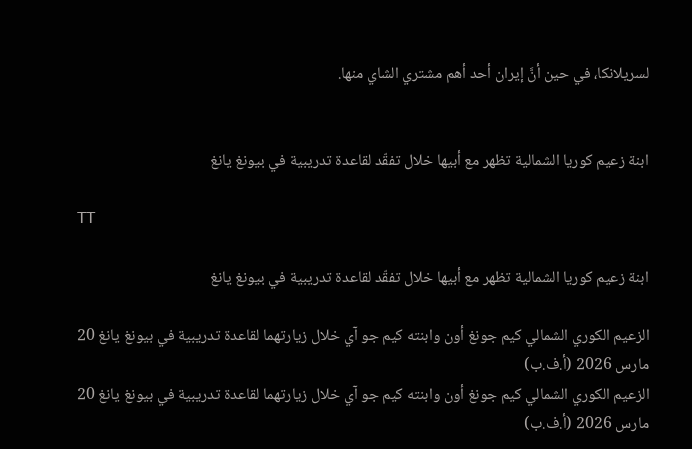لسريلانكا، في حين أنَّ إيران أحد أهم مشتري الشاي منها.


ابنة زعيم كوريا الشمالية تظهر مع أبيها خلال تفقّد لقاعدة تدريبية في بيونغ يانغ

TT

ابنة زعيم كوريا الشمالية تظهر مع أبيها خلال تفقّد لقاعدة تدريبية في بيونغ يانغ

الزعيم الكوري الشمالي كيم جونغ أون وابنته كيم جو آي خلال زيارتهما لقاعدة تدريبية في بيونغ يانغ 20 مارس 2026 (أ.ف.ب)
الزعيم الكوري الشمالي كيم جونغ أون وابنته كيم جو آي خلال زيارتهما لقاعدة تدريبية في بيونغ يانغ 20 مارس 2026 (أ.ف.ب)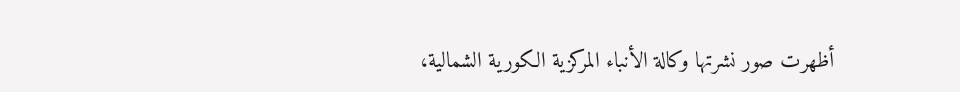أظهرت صور نشرتها وكالة الأنباء المركزية الكورية الشمالية،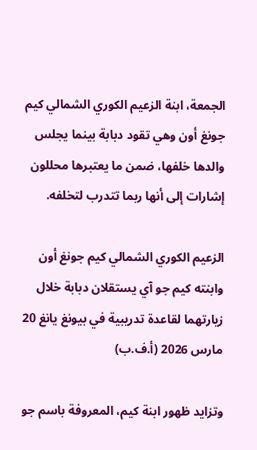الجمعة، ابنة الزعيم الكوري الشمالي كيم جونغ أون وهي تقود دبابة بينما يجلس والدها خلفها، ضمن ما يعتبرها محللون إشارات إلى أنها ربما تتدرب لتخلفه.

الزعيم الكوري الشمالي كيم جونغ أون وابنته كيم جو آي يستقلان دبابة خلال زيارتهما لقاعدة تدريبية في بيونغ يانغ 20 مارس 2026 (أ.ف.ب)

وتزايد ظهور ابنة كيم، المعروفة باسم جو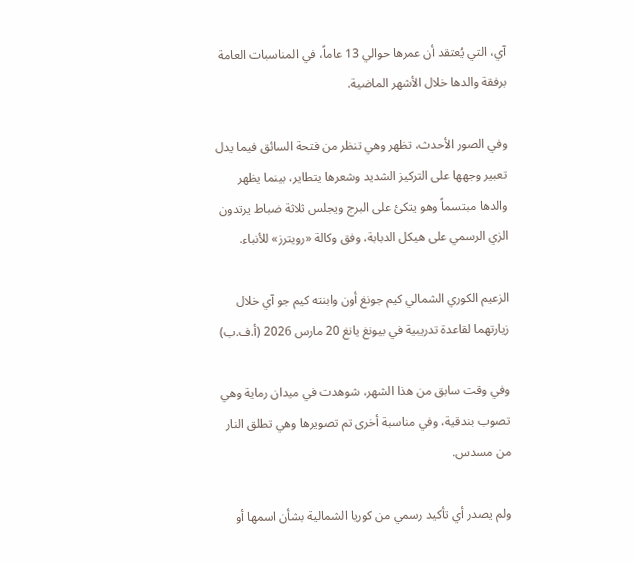آي، التي يُعتقد أن عمرها حوالي 13 عاماً، في المناسبات العامة برفقة والدها خلال الأشهر الماضية.

وفي الصور الأحدث، تظهر وهي تنظر من فتحة السائق فيما يدل تعبير وجهها على التركيز الشديد وشعرها يتطاير، بينما يظهر والدها مبتسماً وهو يتكئ على البرج ويجلس ثلاثة ضباط يرتدون الزي الرسمي على هيكل الدبابة، وفق وكالة «رويترز» للأنباء.

الزعيم الكوري الشمالي كيم جونغ أون وابنته كيم جو آي خلال زيارتهما لقاعدة تدريبية في بيونغ يانغ 20 مارس 2026 (أ.ف.ب)

وفي وقت سابق من هذا الشهر، شوهدت في ميدان رماية وهي تصوب بندقية، وفي مناسبة أخرى تم تصويرها وهي تطلق النار من مسدس.

ولم يصدر أي تأكيد رسمي من كوريا الشمالية بشأن اسمها أو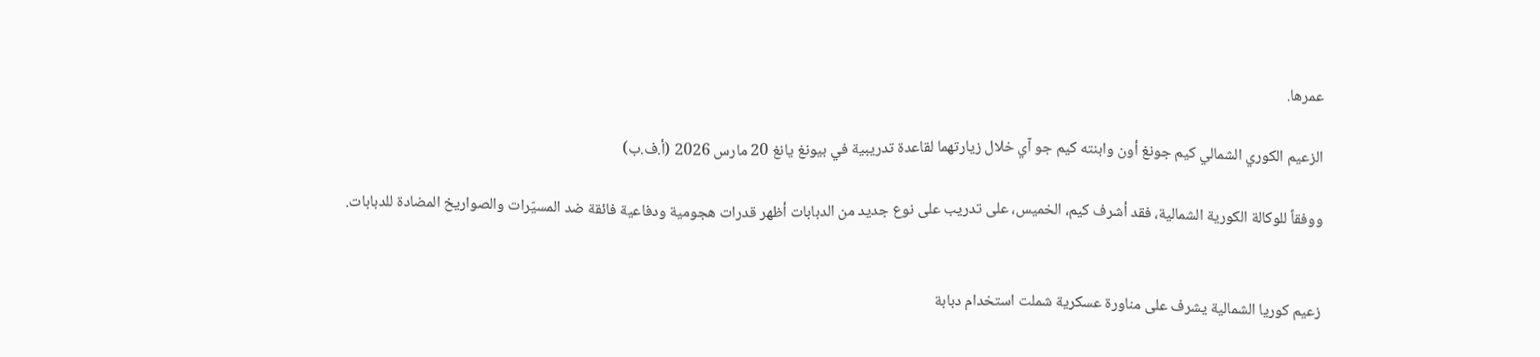عمرها.

الزعيم الكوري الشمالي كيم جونغ أون وابنته كيم جو آي خلال زيارتهما لقاعدة تدريبية في بيونغ يانغ 20 مارس 2026 (أ.ف.ب)

ووفقاً للوكالة الكورية الشمالية، فقد أشرف كيم، الخميس، على تدريب على نوع جديد من الدبابات أظهر قدرات هجومية ودفاعية فائقة ضد المسيّرات والصواريخ المضادة للدبابات.


زعيم كوريا الشمالية يشرف على مناورة عسكرية شملت استخدام دبابة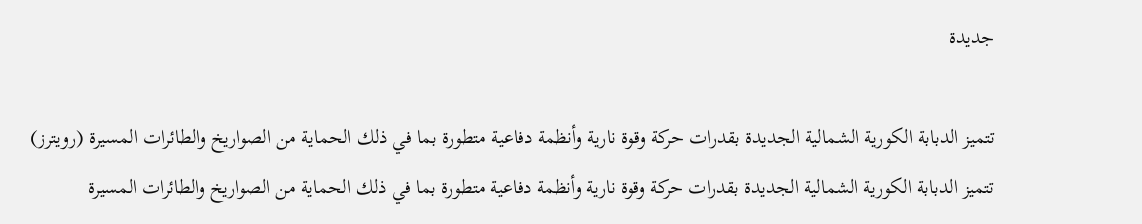جديدة

تتميز الدبابة الكورية الشمالية الجديدة بقدرات حركة وقوة نارية وأنظمة دفاعية متطورة بما في ذلك الحماية من الصواريخ والطائرات المسيرة (رويترز)
تتميز الدبابة الكورية الشمالية الجديدة بقدرات حركة وقوة نارية وأنظمة دفاعية متطورة بما في ذلك الحماية من الصواريخ والطائرات المسيرة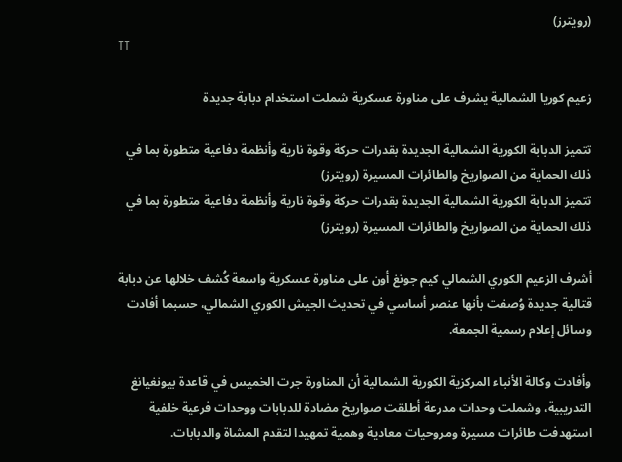(رويترز)
TT

زعيم كوريا الشمالية يشرف على مناورة عسكرية شملت استخدام دبابة جديدة

تتميز الدبابة الكورية الشمالية الجديدة بقدرات حركة وقوة نارية وأنظمة دفاعية متطورة بما في ذلك الحماية من الصواريخ والطائرات المسيرة (رويترز)
تتميز الدبابة الكورية الشمالية الجديدة بقدرات حركة وقوة نارية وأنظمة دفاعية متطورة بما في ذلك الحماية من الصواريخ والطائرات المسيرة (رويترز)

أشرف الزعيم الكوري الشمالي كيم جونغ أون على مناورة عسكرية واسعة كُشف خلالها عن دبابة قتالية جديدة وُصفت بأنها عنصر أساسي في تحديث الجيش الكوري الشمالي، حسبما أفادت وسائل إعلام رسمية الجمعة.

وأفادت وكالة الأنباء المركزية الكورية الشمالية أن المناورة جرت الخميس في قاعدة بيونغيانغ التدريبية، وشملت وحدات مدرعة أطلقت صواريخ مضادة للدبابات ووحدات فرعية خلفية استهدفت طائرات مسيرة ومروحيات معادية وهمية تمهيدا لتقدم المشاة والدبابات.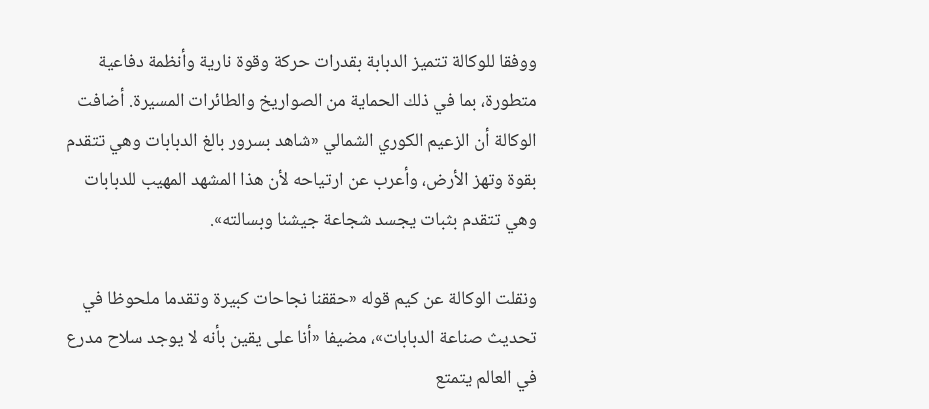ووفقا للوكالة تتميز الدبابة بقدرات حركة وقوة نارية وأنظمة دفاعية متطورة، بما في ذلك الحماية من الصواريخ والطائرات المسيرة. أضافت الوكالة أن الزعيم الكوري الشمالي «شاهد بسرور بالغ الدبابات وهي تتقدم بقوة وتهز الأرض، وأعرب عن ارتياحه لأن هذا المشهد المهيب للدبابات وهي تتقدم بثبات يجسد شجاعة جيشنا وبسالته».

ونقلت الوكالة عن كيم قوله «حققنا نجاحات كبيرة وتقدما ملحوظا في تحديث صناعة الدبابات»، مضيفا «أنا على يقين بأنه لا يوجد سلاح مدرع في العالم يتمتع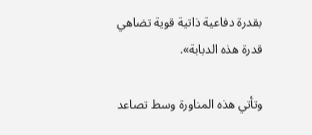بقدرة دفاعية ذاتية قوية تضاهي قدرة هذه الدبابة».

وتأتي هذه المناورة وسط تصاعد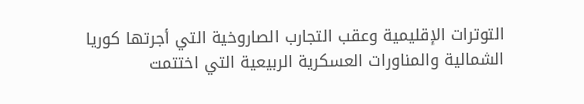التوترات الإقليمية وعقب التجارب الصاروخية التي أجرتها كوريا الشمالية والمناورات العسكرية الربيعية التي اختتمت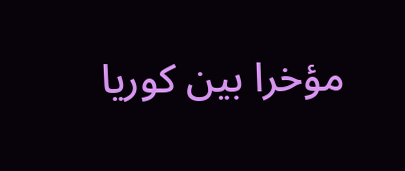مؤخرا بين كوريا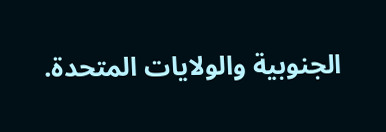الجنوبية والولايات المتحدة.